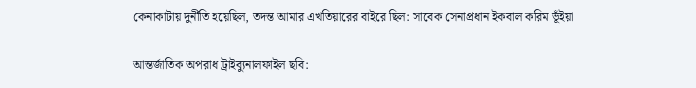কেনাকাটায় দুর্নীতি হয়েছিল, তদন্ত আমার এখতিয়ারের বাইরে ছিল: সাবেক সেনাপ্রধান ইকবাল করিম ভূঁইয়া

আন্তর্জাতিক অপরাধ ট্রাইব্যুনালফাইল ছবি: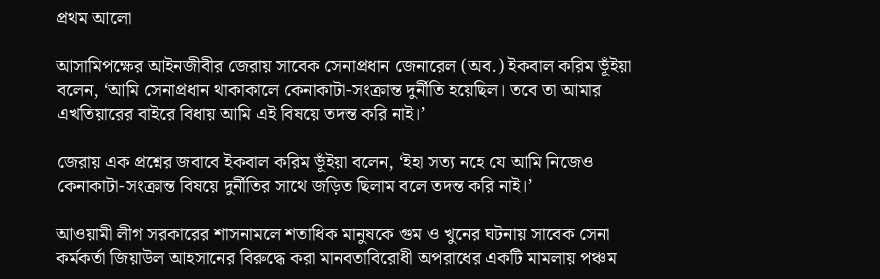প্রথম আলো

আসামিপক্ষের আইনজীবীর জেরায় সাবেক সেনাপ্রধান জেনারেল (অব.) ইকবাল করিম ভূঁইয়া বলেন, ‘আমি সেনাপ্রধান থাকাকালে কেনাকাটা-সংক্রান্ত দুর্নীতি হয়েছিল। তবে তা আমার এখতিয়ারের বাইরে বিধায় আমি এই বিষয়ে তদন্ত করি নাই।’

জেরায় এক প্রশ্নের জবাবে ইকবাল করিম ভূঁইয়া বলেন, ‘ইহা সত্য নহে যে আমি নিজেও কেনাকাটা-সংক্রান্ত বিষয়ে দুর্নীতির সাথে জড়িত ছিলাম বলে তদন্ত করি নাই।’

আওয়ামী লীগ সরকারের শাসনামলে শতাধিক মানুষকে গুম ও খুনের ঘটনায় সাবেক সেনা কর্মকর্তা জিয়াউল আহসানের বিরুদ্ধে করা মানবতাবিরোধী অপরাধের একটি মামলায় পঞ্চম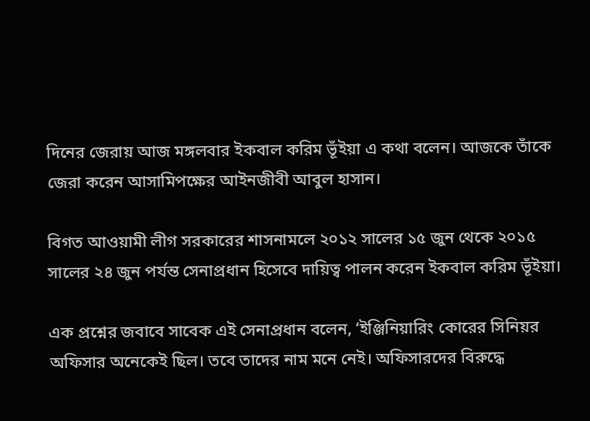দিনের জেরায় আজ মঙ্গলবার ইকবাল করিম ভূঁইয়া এ কথা বলেন। আজকে তাঁকে জেরা করেন আসামিপক্ষের আইনজীবী আবুল হাসান।

বিগত আওয়ামী লীগ সরকারের শাসনামলে ২০১২ সালের ১৫ জুন থেকে ২০১৫ সালের ২৪ জুন পর্যন্ত সেনাপ্রধান হিসেবে দায়িত্ব পালন করেন ইকবাল করিম ভূঁইয়া।

এক প্রশ্নের জবাবে সাবেক এই সেনাপ্রধান বলেন, ‘ইঞ্জিনিয়ারিং কোরের সিনিয়র অফিসার অনেকেই ছিল। তবে তাদের নাম মনে নেই। অফিসারদের বিরুদ্ধে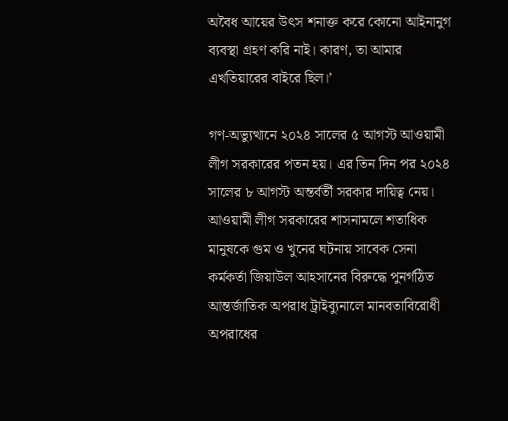অবৈধ আয়ের উৎস শনাক্ত করে কোনো আইনানুগ ব্যবস্থা গ্রহণ করি নাই। কারণ, তা আমার এখতিয়ারের বাইরে ছিল।’

গণ-অভ্যুত্থানে ২০২৪ সালের ৫ আগস্ট আওয়ামী লীগ সরকারের পতন হয়। এর তিন দিন পর ২০২৪ সালের ৮ আগস্ট অন্তর্বর্তী সরকার দায়িত্ব নেয়। আওয়ামী লীগ সরকারের শাসনামলে শতাধিক মানুষকে গুম ও খুনের ঘটনায় সাবেক সেনা কর্মকর্তা জিয়াউল আহসানের বিরুদ্ধে পুনর্গঠিত আন্তর্জাতিক অপরাধ ট্রাইব্যুনালে মানবতাবিরোধী অপরাধের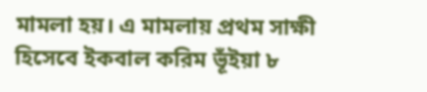মামলা হয়। এ মামলায় প্রথম সাক্ষী হিসেবে ইকবাল করিম ভূঁইয়া ৮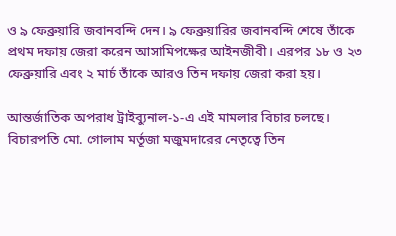ও ৯ ফেব্রুয়ারি জবানবন্দি দেন। ৯ ফেব্রুয়ারির জবানবন্দি শেষে তাঁকে প্রথম দফায় জেরা করেন আসামিপক্ষের আইনজীবী। এরপর ১৮ ও ২৩ ফেব্রুয়ারি এবং ২ মার্চ তাঁকে আরও তিন দফায় জেরা করা হয়।

আন্তর্জাতিক অপরাধ ট্রাইব্যুনাল-১-এ এই মামলার বিচার চলছে। বিচারপতি মো. গোলাম মর্তূজা মজুমদারের নেতৃত্বে তিন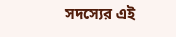সদস্যের এই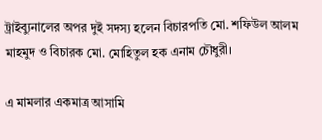ট্রাইব্যুনালের অপর দুই সদস্য হলেন বিচারপতি মো. শফিউল আলম মাহমুদ ও বিচারক মো. মোহিতুল হক এনাম চৌধুরী।

এ মামলার একমাত্র আসামি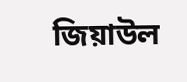জিয়াউল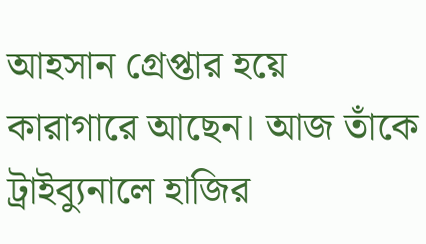আহসান গ্রেপ্তার হয়ে কারাগারে আছেন। আজ তাঁকে ট্রাইব্যুনালে হাজির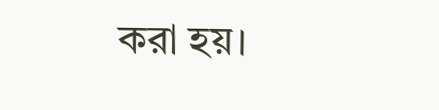করা হয়।